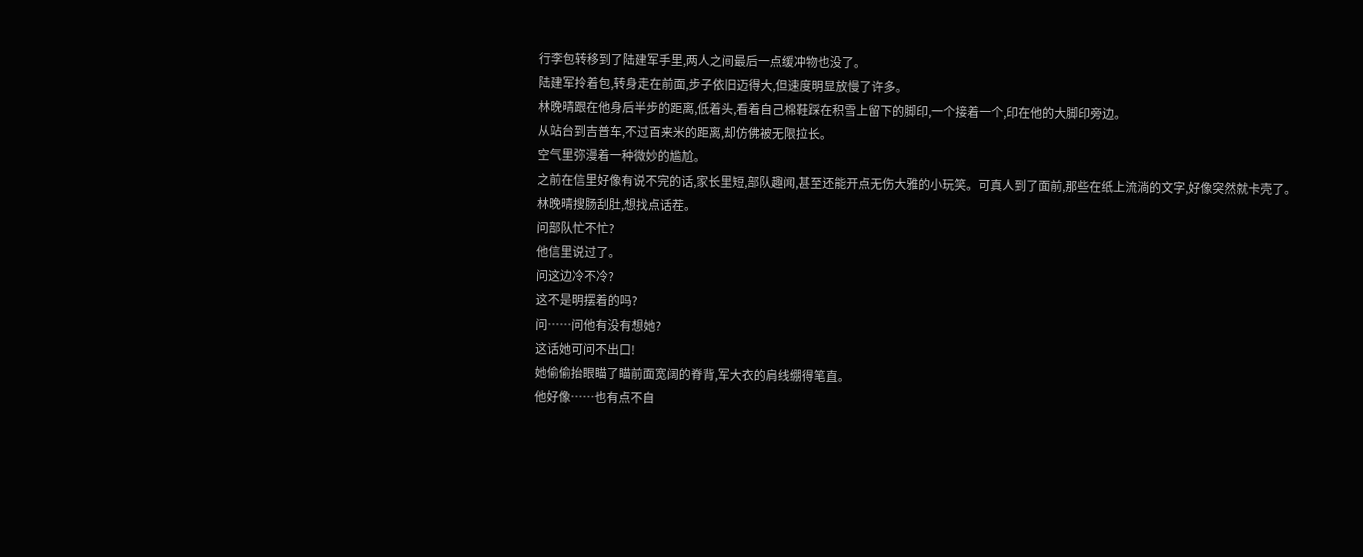行李包转移到了陆建军手里,两人之间最后一点缓冲物也没了。
陆建军拎着包,转身走在前面,步子依旧迈得大,但速度明显放慢了许多。
林晚晴跟在他身后半步的距离,低着头,看着自己棉鞋踩在积雪上留下的脚印,一个接着一个,印在他的大脚印旁边。
从站台到吉普车,不过百来米的距离,却仿佛被无限拉长。
空气里弥漫着一种微妙的尴尬。
之前在信里好像有说不完的话,家长里短,部队趣闻,甚至还能开点无伤大雅的小玩笑。可真人到了面前,那些在纸上流淌的文字,好像突然就卡壳了。
林晚晴搜肠刮肚,想找点话茬。
问部队忙不忙?
他信里说过了。
问这边冷不冷?
这不是明摆着的吗?
问……问他有没有想她?
这话她可问不出口!
她偷偷抬眼瞄了瞄前面宽阔的脊背,军大衣的肩线绷得笔直。
他好像……也有点不自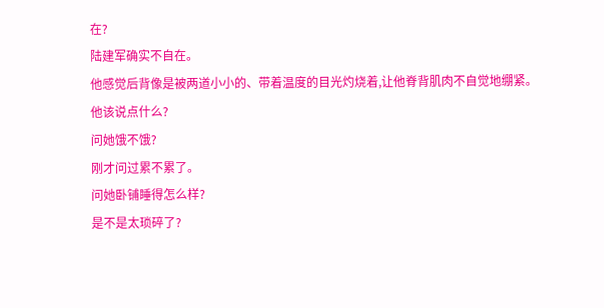在?
陆建军确实不自在。
他感觉后背像是被两道小小的、带着温度的目光灼烧着,让他脊背肌肉不自觉地绷紧。
他该说点什么?
问她饿不饿?
刚才问过累不累了。
问她卧铺睡得怎么样?
是不是太琐碎了?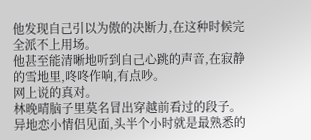他发现自己引以为傲的决断力,在这种时候完全派不上用场。
他甚至能清晰地听到自己心跳的声音,在寂静的雪地里,咚咚作响,有点吵。
网上说的真对。
林晚晴脑子里莫名冒出穿越前看过的段子。
异地恋小情侣见面,头半个小时就是最熟悉的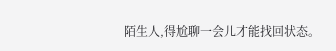陌生人,得尬聊一会儿才能找回状态。